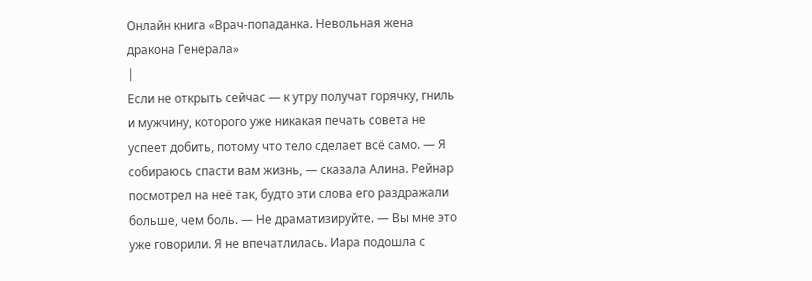Онлайн книга «Врач-попаданка. Невольная жена дракона Генерала»
|
Если не открыть сейчас — к утру получат горячку, гниль и мужчину, которого уже никакая печать совета не успеет добить, потому что тело сделает всё само. — Я собираюсь спасти вам жизнь, — сказала Алина. Рейнар посмотрел на неё так, будто эти слова его раздражали больше, чем боль. — Не драматизируйте. — Вы мне это уже говорили. Я не впечатлилась. Иара подошла с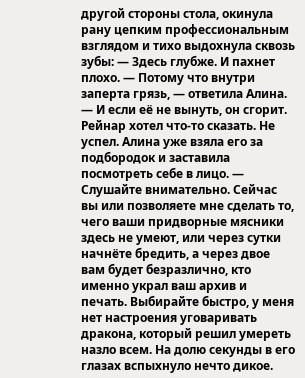другой стороны стола, окинула рану цепким профессиональным взглядом и тихо выдохнула сквозь зубы: — Здесь глубже. И пахнет плохо. — Потому что внутри заперта грязь, — ответила Алина. — И если её не вынуть, он сгорит. Рейнар хотел что-то сказать. Не успел. Алина уже взяла его за подбородок и заставила посмотреть себе в лицо. — Слушайте внимательно. Сейчас вы или позволяете мне сделать то, чего ваши придворные мясники здесь не умеют, или через сутки начнёте бредить, а через двое вам будет безразлично, кто именно украл ваш архив и печать. Выбирайте быстро, у меня нет настроения уговаривать дракона, который решил умереть назло всем. На долю секунды в его глазах вспыхнуло нечто дикое.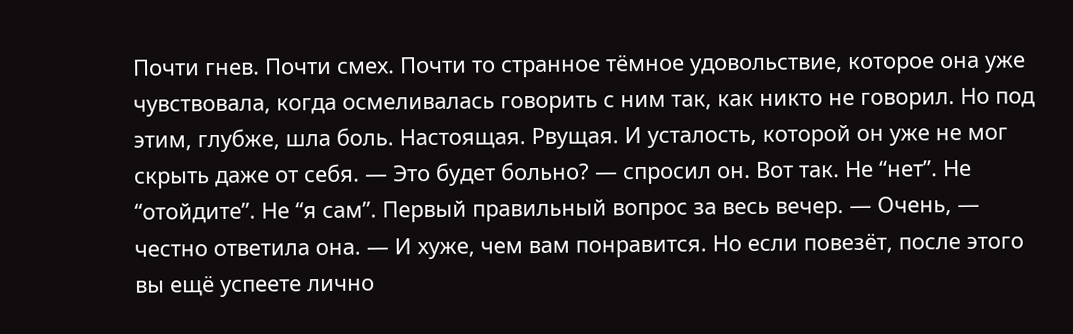Почти гнев. Почти смех. Почти то странное тёмное удовольствие, которое она уже чувствовала, когда осмеливалась говорить с ним так, как никто не говорил. Но под этим, глубже, шла боль. Настоящая. Рвущая. И усталость, которой он уже не мог скрыть даже от себя. — Это будет больно? — спросил он. Вот так. Не “нет”. Не “отойдите”. Не “я сам”. Первый правильный вопрос за весь вечер. — Очень, — честно ответила она. — И хуже, чем вам понравится. Но если повезёт, после этого вы ещё успеете лично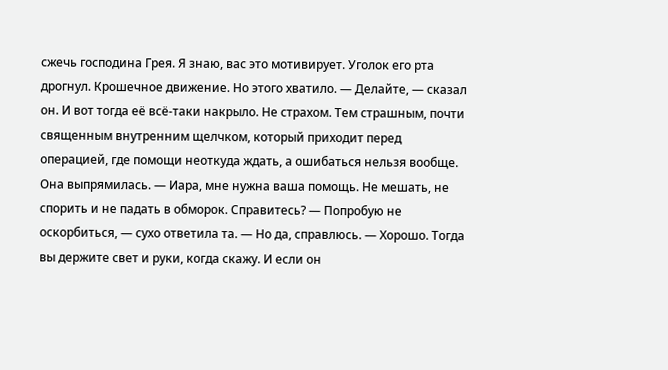сжечь господина Грея. Я знаю, вас это мотивирует. Уголок его рта дрогнул. Крошечное движение. Но этого хватило. — Делайте, — сказал он. И вот тогда её всё-таки накрыло. Не страхом. Тем страшным, почти священным внутренним щелчком, который приходит перед операцией, где помощи неоткуда ждать, а ошибаться нельзя вообще. Она выпрямилась. — Иара, мне нужна ваша помощь. Не мешать, не спорить и не падать в обморок. Справитесь? — Попробую не оскорбиться, — сухо ответила та. — Но да, справлюсь. — Хорошо. Тогда вы держите свет и руки, когда скажу. И если он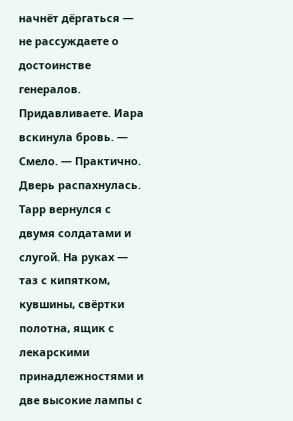начнёт дёргаться — не рассуждаете о достоинстве генералов. Придавливаете. Иара вскинула бровь. — Смело. — Практично. Дверь распахнулась. Тарр вернулся с двумя солдатами и слугой. На руках — таз с кипятком, кувшины, свёртки полотна, ящик с лекарскими принадлежностями и две высокие лампы с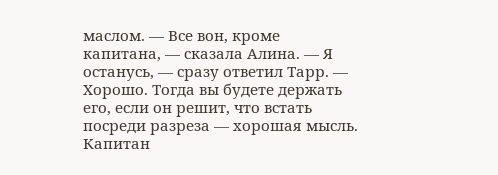маслом. — Все вон, кроме капитана, — сказала Алина. — Я останусь, — сразу ответил Тарр. — Хорошо. Тогда вы будете держать его, если он решит, что встать посреди разреза — хорошая мысль. Капитан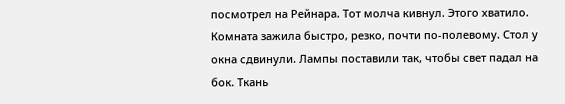посмотрел на Рейнара. Тот молча кивнул. Этого хватило. Комната зажила быстро, резко, почти по-полевому. Стол у окна сдвинули. Лампы поставили так, чтобы свет падал на бок. Ткань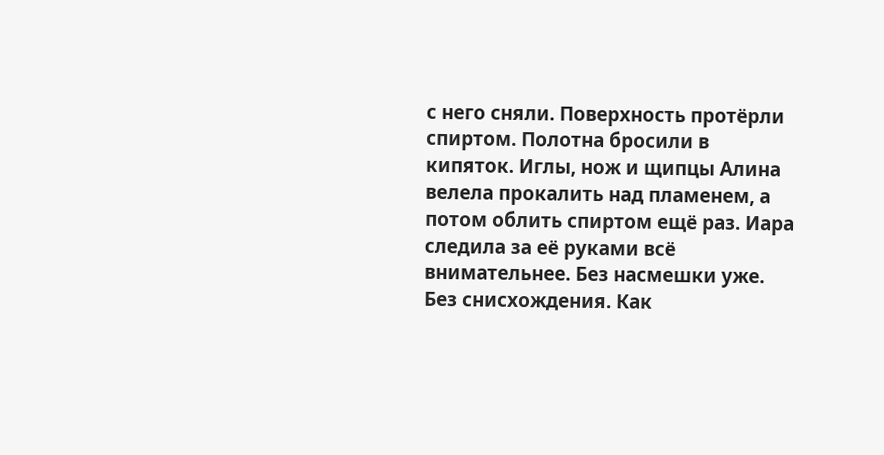с него сняли. Поверхность протёрли спиртом. Полотна бросили в кипяток. Иглы, нож и щипцы Алина велела прокалить над пламенем, а потом облить спиртом ещё раз. Иара следила за её руками всё внимательнее. Без насмешки уже. Без снисхождения. Как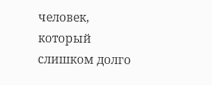человек, который слишком долго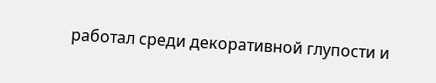работал среди декоративной глупости и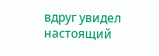вдруг увидел настоящий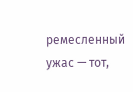ремесленный ужас — тот,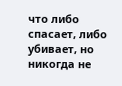что либо спасает, либо убивает, но никогда не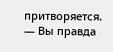притворяется. — Вы правда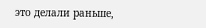это делали раньше,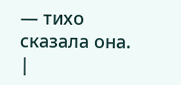— тихо сказала она. |